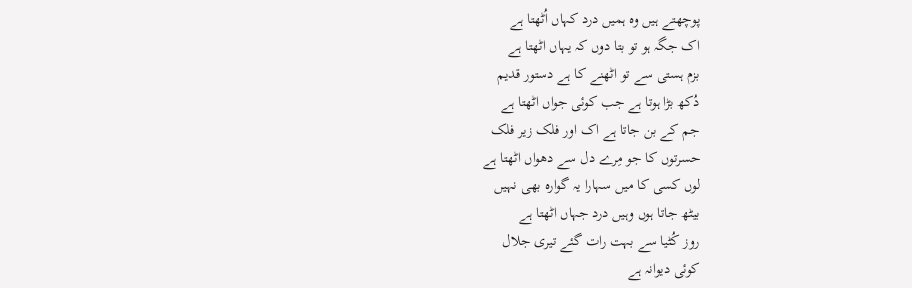پوچھتے ہیں وہ ہمیں درد کہاں اُٹھتا ہے
اک جگہ ہو تو بتا دوں کہ یہاں اٹھتا ہے
بزم ہستی سے تو اٹھنے کا ہے دستور قدیم
دُکھ بڑا ہوتا ہے جب کوئی جواں اٹھتا ہے
جم کے بن جاتا ہے اک اور فلک زیر فلک
حسرتوں کا جو مِرے دل سے دھواں اٹھتا ہے
لوں کسی کا میں سہارا یہ گوارہ بھی نہیں
بیٹھ جاتا ہوں وہیں درد جہاں اٹھتا ہے
روز کُٹیا سے بہت رات گئے تیری جلال
کوئی دیوانہ ہے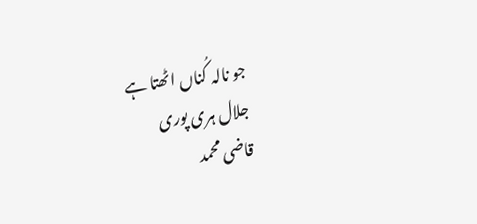جو نالہ کُناں اٹھتا ہے
جلال ہری پوری
قاضی محمد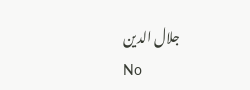جلال الدین
No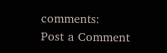comments:
Post a Comment